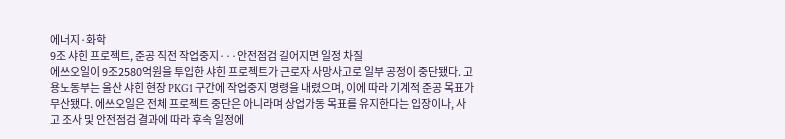에너지·화학
9조 샤힌 프로젝트, 준공 직전 작업중지···안전점검 길어지면 일정 차질
에쓰오일이 9조2580억원을 투입한 샤힌 프로젝트가 근로자 사망사고로 일부 공정이 중단됐다. 고용노동부는 울산 샤힌 현장 PKG1 구간에 작업중지 명령을 내렸으며, 이에 따라 기계적 준공 목표가 무산됐다. 에쓰오일은 전체 프로젝트 중단은 아니라며 상업가동 목표를 유지한다는 입장이나, 사고 조사 및 안전점검 결과에 따라 후속 일정에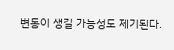변동이 생길 가능성도 제기된다.